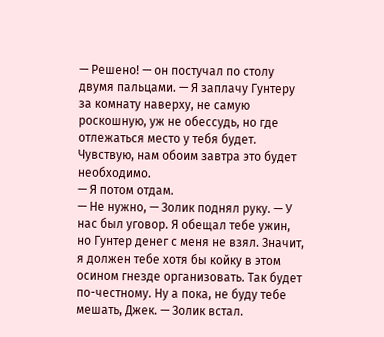— Решено! — он постучал по столу двумя пальцами. — Я заплачу Гунтеру за комнату наверху, не самую роскошную, уж не обессудь, но где отлежаться место у тебя будет. Чувствую, нам обоим завтра это будет необходимо.
— Я потом отдам.
— Не нужно, — Золик поднял руку. — У нас был уговор. Я обещал тебе ужин, но Гунтер денег с меня не взял. Значит, я должен тебе хотя бы койку в этом осином гнезде организовать. Так будет по-честному. Ну а пока, не буду тебе мешать, Джек. — Золик встал.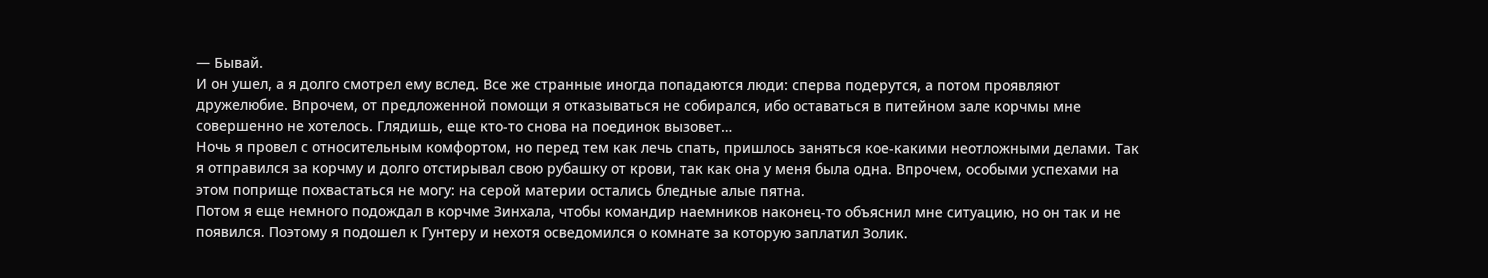— Бывай.
И он ушел, а я долго смотрел ему вслед. Все же странные иногда попадаются люди: сперва подерутся, а потом проявляют дружелюбие. Впрочем, от предложенной помощи я отказываться не собирался, ибо оставаться в питейном зале корчмы мне совершенно не хотелось. Глядишь, еще кто-то снова на поединок вызовет…
Ночь я провел с относительным комфортом, но перед тем как лечь спать, пришлось заняться кое-какими неотложными делами. Так я отправился за корчму и долго отстирывал свою рубашку от крови, так как она у меня была одна. Впрочем, особыми успехами на этом поприще похвастаться не могу: на серой материи остались бледные алые пятна.
Потом я еще немного подождал в корчме Зинхала, чтобы командир наемников наконец-то объяснил мне ситуацию, но он так и не появился. Поэтому я подошел к Гунтеру и нехотя осведомился о комнате за которую заплатил Золик.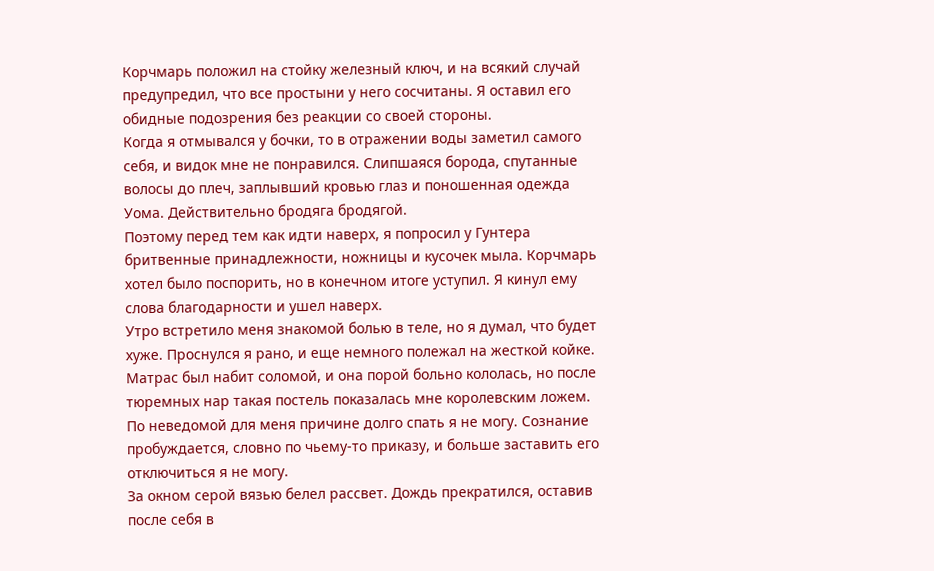Корчмарь положил на стойку железный ключ, и на всякий случай предупредил, что все простыни у него сосчитаны. Я оставил его обидные подозрения без реакции со своей стороны.
Когда я отмывался у бочки, то в отражении воды заметил самого себя, и видок мне не понравился. Слипшаяся борода, спутанные волосы до плеч, заплывший кровью глаз и поношенная одежда Уома. Действительно бродяга бродягой.
Поэтому перед тем как идти наверх, я попросил у Гунтера бритвенные принадлежности, ножницы и кусочек мыла. Корчмарь хотел было поспорить, но в конечном итоге уступил. Я кинул ему слова благодарности и ушел наверх.
Утро встретило меня знакомой болью в теле, но я думал, что будет хуже. Проснулся я рано, и еще немного полежал на жесткой койке. Матрас был набит соломой, и она порой больно кололась, но после тюремных нар такая постель показалась мне королевским ложем.
По неведомой для меня причине долго спать я не могу. Сознание пробуждается, словно по чьему-то приказу, и больше заставить его отключиться я не могу.
За окном серой вязью белел рассвет. Дождь прекратился, оставив после себя в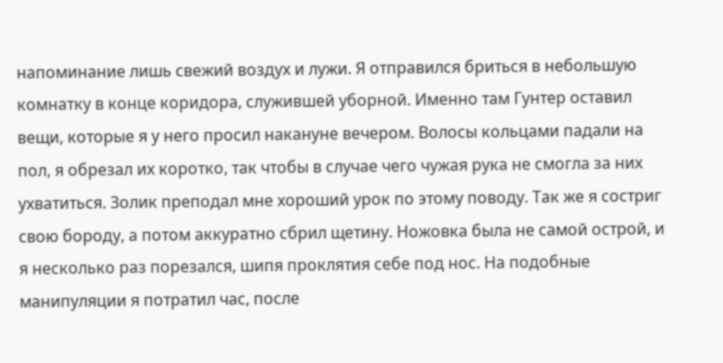напоминание лишь свежий воздух и лужи. Я отправился бриться в небольшую комнатку в конце коридора, служившей уборной. Именно там Гунтер оставил вещи, которые я у него просил накануне вечером. Волосы кольцами падали на пол, я обрезал их коротко, так чтобы в случае чего чужая рука не смогла за них ухватиться. Золик преподал мне хороший урок по этому поводу. Так же я состриг свою бороду, а потом аккуратно сбрил щетину. Ножовка была не самой острой, и я несколько раз порезался, шипя проклятия себе под нос. На подобные манипуляции я потратил час, после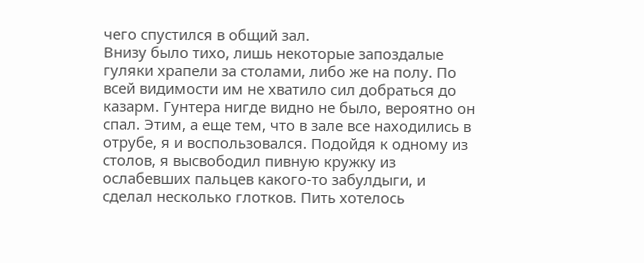чего спустился в общий зал.
Внизу было тихо, лишь некоторые запоздалые гуляки храпели за столами, либо же на полу. По всей видимости им не хватило сил добраться до казарм. Гунтера нигде видно не было, вероятно он спал. Этим, а еще тем, что в зале все находились в отрубе, я и воспользовался. Подойдя к одному из столов, я высвободил пивную кружку из ослабевших пальцев какого-то забулдыги, и сделал несколько глотков. Пить хотелось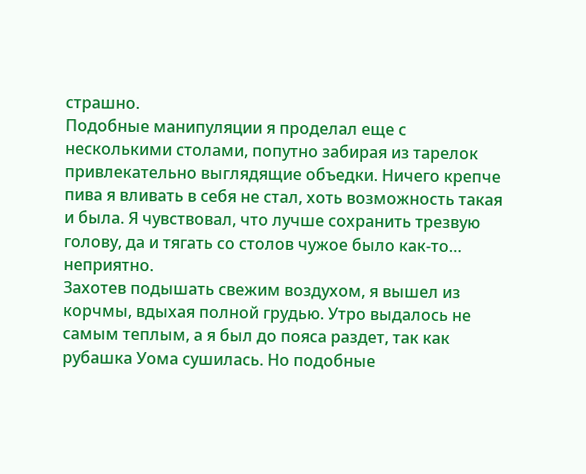страшно.
Подобные манипуляции я проделал еще с несколькими столами, попутно забирая из тарелок привлекательно выглядящие объедки. Ничего крепче пива я вливать в себя не стал, хоть возможность такая и была. Я чувствовал, что лучше сохранить трезвую голову, да и тягать со столов чужое было как-то… неприятно.
Захотев подышать свежим воздухом, я вышел из корчмы, вдыхая полной грудью. Утро выдалось не самым теплым, а я был до пояса раздет, так как рубашка Уома сушилась. Но подобные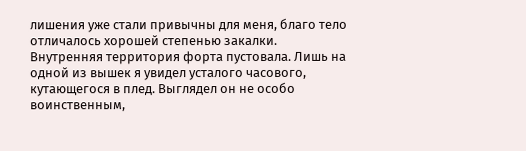лишения уже стали привычны для меня, благо тело отличалось хорошей степенью закалки.
Внутренняя территория форта пустовала. Лишь на одной из вышек я увидел усталого часового, кутающегося в плед. Выглядел он не особо воинственным,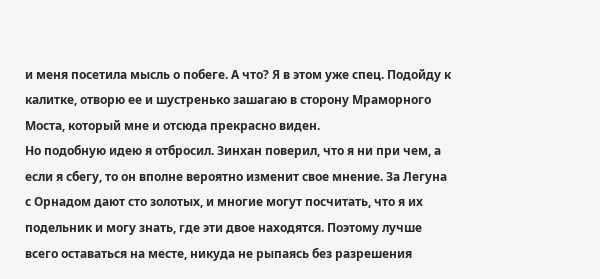и меня посетила мысль о побеге. А что? Я в этом уже спец. Подойду к калитке, отворю ее и шустренько зашагаю в сторону Мраморного Моста, который мне и отсюда прекрасно виден.
Но подобную идею я отбросил. Зинхан поверил, что я ни при чем, а если я сбегу, то он вполне вероятно изменит свое мнение. За Легуна с Орнадом дают сто золотых, и многие могут посчитать, что я их подельник и могу знать, где эти двое находятся. Поэтому лучше всего оставаться на месте, никуда не рыпаясь без разрешения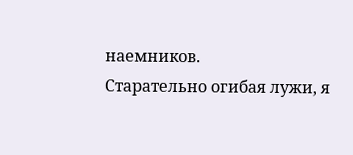наемников.
Старательно огибая лужи, я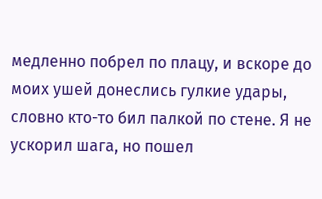медленно побрел по плацу, и вскоре до моих ушей донеслись гулкие удары, словно кто-то бил палкой по стене. Я не ускорил шага, но пошел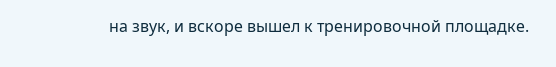на звук, и вскоре вышел к тренировочной площадке.